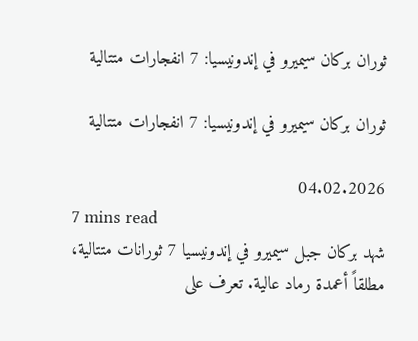ثوران بركان سيميرو في إندونيسيا: 7 انفجارات متتالية

ثوران بركان سيميرو في إندونيسيا: 7 انفجارات متتالية

04.02.2026
7 mins read
شهد بركان جبل سيميرو في إندونيسيا 7 ثورانات متتالية، مطلقاً أعمدة رماد عالية. تعرف على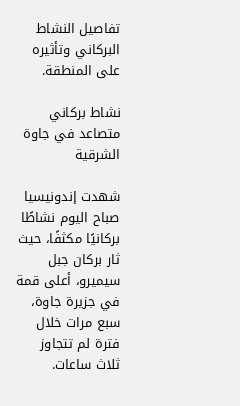تفاصيل النشاط البركاني وتأثيره على المنطقة.

نشاط بركاني متصاعد في جاوة الشرقية

شهدت إندونيسيا صباح اليوم نشاطًا بركانيًا مكثفًا، حيث ثار بركان جبل سيميرو، أعلى قمة في جزيرة جاوة، سبع مرات خلال فترة لم تتجاوز ثلاث ساعات.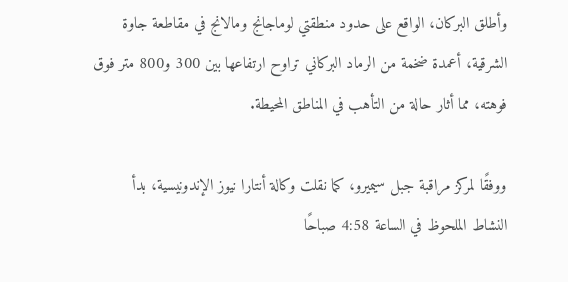وأطلق البركان، الواقع على حدود منطقتي لوماجانج ومالانج في مقاطعة جاوة الشرقية، أعمدة ضخمة من الرماد البركاني تراوح ارتفاعها بين 300 و800 متر فوق فوهته، مما أثار حالة من التأهب في المناطق المحيطة.

ووفقًا لمركز مراقبة جبل سيميرو، كما نقلت وكالة أنتارا نيوز الإندونيسية، بدأ النشاط الملحوظ في الساعة 4:58 صباحًا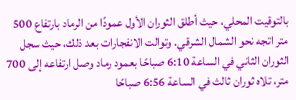بالتوقيت المحلي، حيث أطلق الثوران الأول عمودًا من الرماد بارتفاع 500 متر اتجه نحو الشمال الشرقي. وتوالت الانفجارات بعد ذلك، حيث سجل الثوران الثاني في الساعة 6:10 صباحًا بعمود رماد وصل ارتفاعه إلى 700 متر، تلاه ثوران ثالث في الساعة 6:56 صباحًا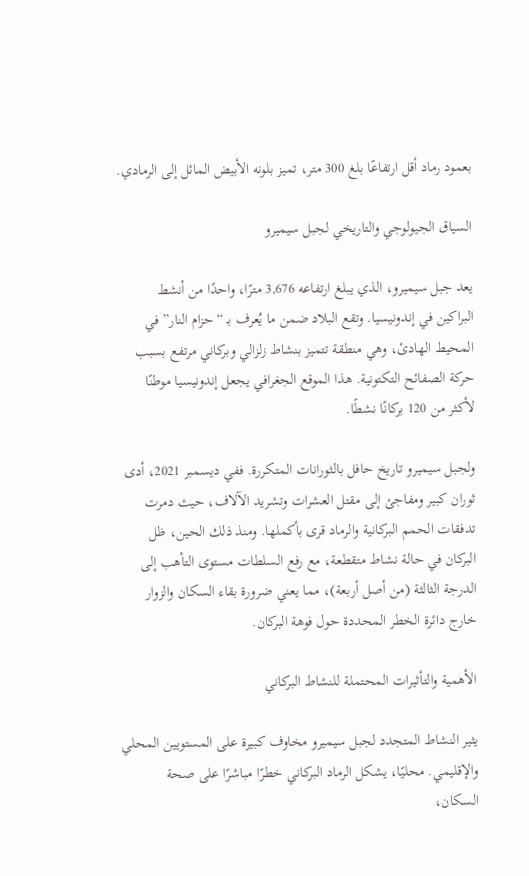بعمود رماد أقل ارتفاعًا بلغ 300 متر، تميز بلونه الأبيض المائل إلى الرمادي.

السياق الجيولوجي والتاريخي لجبل سيميرو

يعد جبل سيميرو، الذي يبلغ ارتفاعه 3,676 مترًا، واحدًا من أنشط البراكين في إندونيسيا. وتقع البلاد ضمن ما يُعرف بـ “حزام النار” في المحيط الهادئ، وهي منطقة تتميز بنشاط زلزالي وبركاني مرتفع بسبب حركة الصفائح التكتونية. هذا الموقع الجغرافي يجعل إندونيسيا موطنًا لأكثر من 120 بركانًا نشطًا.

ولجبل سيميرو تاريخ حافل بالثورانات المتكررة. ففي ديسمبر 2021، أدى ثوران كبير ومفاجئ إلى مقتل العشرات وتشريد الآلاف، حيث دمرت تدفقات الحمم البركانية والرماد قرى بأكملها. ومنذ ذلك الحين، ظل البركان في حالة نشاط متقطعة، مع رفع السلطات مستوى التأهب إلى الدرجة الثالثة (من أصل أربعة)، مما يعني ضرورة بقاء السكان والزوار خارج دائرة الخطر المحددة حول فوهة البركان.

الأهمية والتأثيرات المحتملة للنشاط البركاني

يثير النشاط المتجدد لجبل سيميرو مخاوف كبيرة على المستويين المحلي والإقليمي. محليًا، يشكل الرماد البركاني خطرًا مباشرًا على صحة السكان،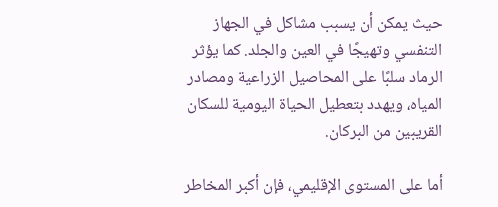حيث يمكن أن يسبب مشاكل في الجهاز التنفسي وتهيجًا في العين والجلد. كما يؤثر الرماد سلبًا على المحاصيل الزراعية ومصادر المياه، ويهدد بتعطيل الحياة اليومية للسكان القريبين من البركان.

أما على المستوى الإقليمي، فإن أكبر المخاطر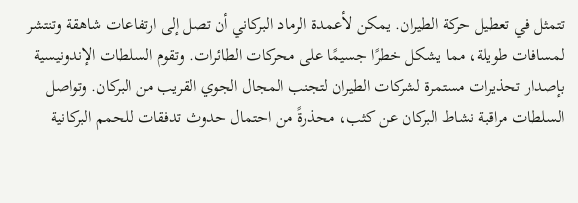تتمثل في تعطيل حركة الطيران. يمكن لأعمدة الرماد البركاني أن تصل إلى ارتفاعات شاهقة وتنتشر لمسافات طويلة، مما يشكل خطرًا جسيمًا على محركات الطائرات. وتقوم السلطات الإندونيسية بإصدار تحذيرات مستمرة لشركات الطيران لتجنب المجال الجوي القريب من البركان. وتواصل السلطات مراقبة نشاط البركان عن كثب، محذرةً من احتمال حدوث تدفقات للحمم البركانية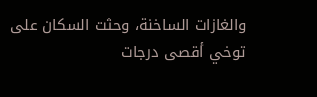والغازات الساخنة، وحثت السكان على توخي أقصى درجات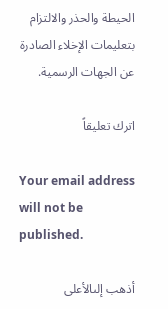الحيطة والحذر والالتزام بتعليمات الإخلاء الصادرة عن الجهات الرسمية.

اترك تعليقاً

Your email address will not be published.

أذهب إلىالأعلى